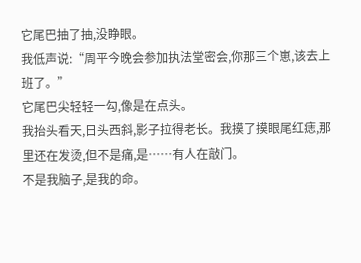它尾巴抽了抽,没睁眼。
我低声说:“周平今晚会参加执法堂密会,你那三个崽,该去上班了。”
它尾巴尖轻轻一勾,像是在点头。
我抬头看天,日头西斜,影子拉得老长。我摸了摸眼尾红痣,那里还在发烫,但不是痛,是……有人在敲门。
不是我脑子,是我的命。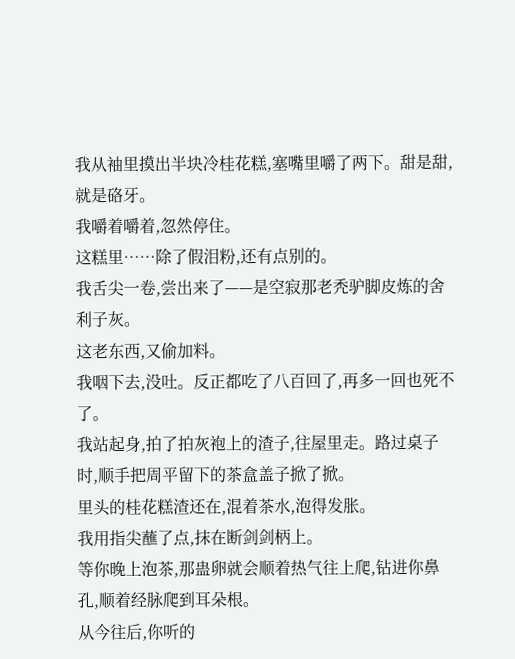我从袖里摸出半块冷桂花糕,塞嘴里嚼了两下。甜是甜,就是硌牙。
我嚼着嚼着,忽然停住。
这糕里……除了假泪粉,还有点别的。
我舌尖一卷,尝出来了——是空寂那老秃驴脚皮炼的舍利子灰。
这老东西,又偷加料。
我咽下去,没吐。反正都吃了八百回了,再多一回也死不了。
我站起身,拍了拍灰袍上的渣子,往屋里走。路过桌子时,顺手把周平留下的茶盒盖子掀了掀。
里头的桂花糕渣还在,混着茶水,泡得发胀。
我用指尖蘸了点,抹在断剑剑柄上。
等你晚上泡茶,那蛊卵就会顺着热气往上爬,钻进你鼻孔,顺着经脉爬到耳朵根。
从今往后,你听的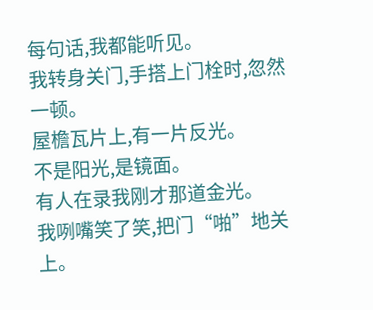每句话,我都能听见。
我转身关门,手搭上门栓时,忽然一顿。
屋檐瓦片上,有一片反光。
不是阳光,是镜面。
有人在录我刚才那道金光。
我咧嘴笑了笑,把门“啪”地关上。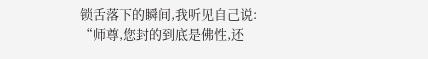锁舌落下的瞬间,我听见自己说:
“师尊,您封的到底是佛性,还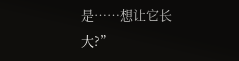是……想让它长大?”